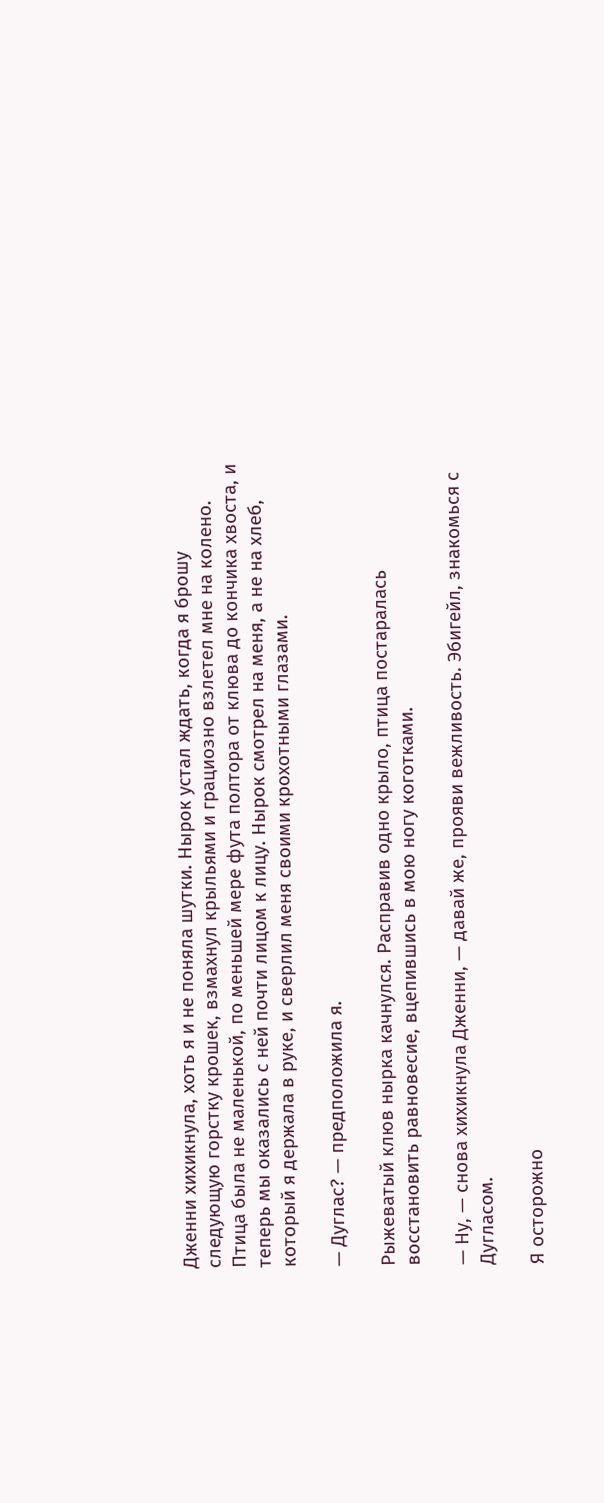Дженни хихикнула, хоть я и не поняла шутки. Нырок устал ждать, когда я брошу следующую горстку крошек, взмахнул крыльями и грациозно взлетел мне на колено. Птица была не маленькой, по меньшей мере фута полтора от клюва до кончика хвоста, и теперь мы оказались с ней почти лицом к лицу. Нырок смотрел на меня, а не на хлеб, который я держала в руке, и сверлил меня своими крохотными глазами.

— Дуглас? — предположила я.

Рыжеватый клюв нырка качнулся. Расправив одно крыло, птица постаралась восстановить равновесие, вцепившись в мою ногу коготками.

— Ну, — снова хихикнула Дженни, — давай же, прояви вежливость. Эбигейл, знакомься с Дугласом.

Я осторожно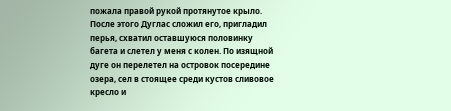пожала правой рукой протянутое крыло. После этого Дуглас сложил его, пригладил перья, схватил оставшуюся половинку багета и слетел у меня с колен. По изящной дуге он перелетел на островок посередине озера, сел в стоящее среди кустов сливовое кресло и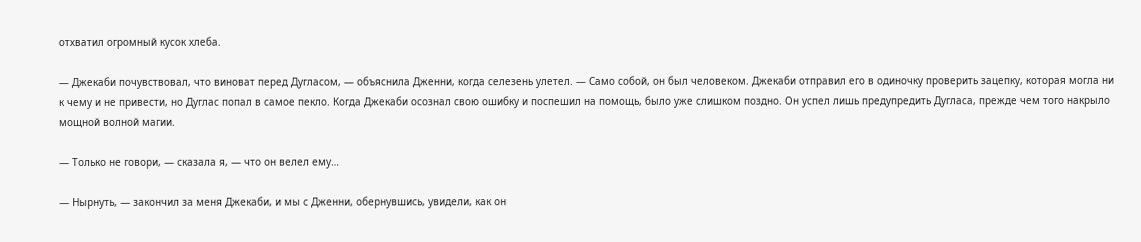отхватил огромный кусок хлеба.

— Джекаби почувствовал, что виноват перед Дугласом, — объяснила Дженни, когда селезень улетел. — Само собой, он был человеком. Джекаби отправил его в одиночку проверить зацепку, которая могла ни к чему и не привести, но Дуглас попал в самое пекло. Когда Джекаби осознал свою ошибку и поспешил на помощь, было уже слишком поздно. Он успел лишь предупредить Дугласа, прежде чем того накрыло мощной волной магии.

— Только не говори, — сказала я, — что он велел ему…

— Нырнуть, — закончил за меня Джекаби, и мы с Дженни, обернувшись, увидели, как он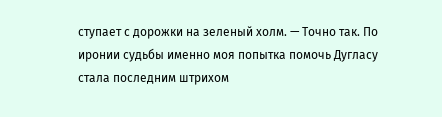ступает с дорожки на зеленый холм. — Точно так. По иронии судьбы именно моя попытка помочь Дугласу стала последним штрихом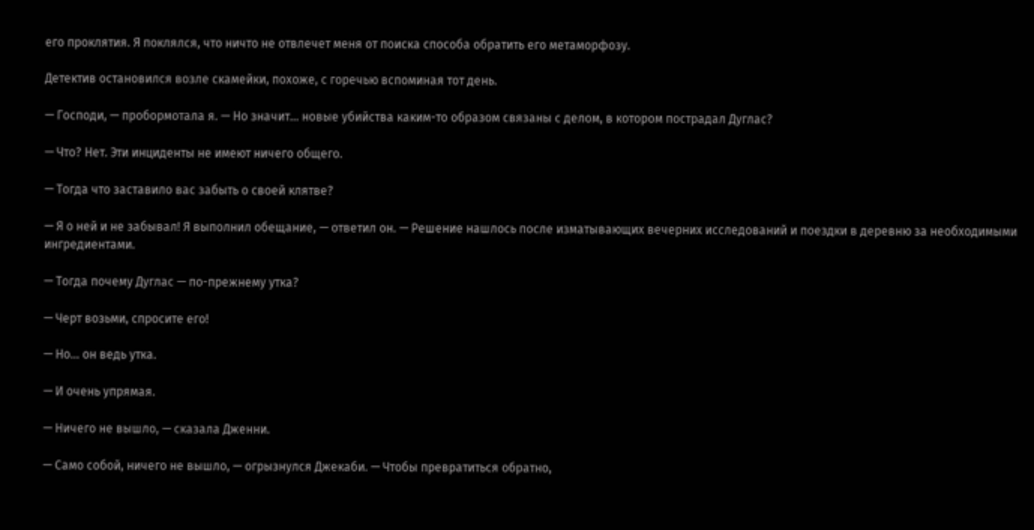его проклятия. Я поклялся, что ничто не отвлечет меня от поиска способа обратить его метаморфозу.

Детектив остановился возле скамейки, похоже, с горечью вспоминая тот день.

— Господи, — пробормотала я. — Но значит… новые убийства каким-то образом связаны с делом, в котором пострадал Дуглас?

— Что? Нет. Эти инциденты не имеют ничего общего.

— Тогда что заставило вас забыть о своей клятве?

— Я о ней и не забывал! Я выполнил обещание, — ответил он. — Решение нашлось после изматывающих вечерних исследований и поездки в деревню за необходимыми ингредиентами.

— Тогда почему Дуглас — по-прежнему утка?

— Черт возьми, спросите его!

— Но… он ведь утка.

— И очень упрямая.

— Ничего не вышло, — сказала Дженни.

— Само собой, ничего не вышло, — огрызнулся Джекаби. — Чтобы превратиться обратно,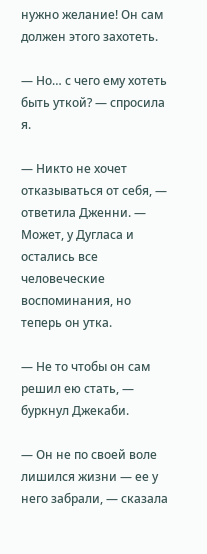нужно желание! Он сам должен этого захотеть.

— Но… с чего ему хотеть быть уткой? — спросила я.

— Никто не хочет отказываться от себя, — ответила Дженни. — Может, у Дугласа и остались все человеческие воспоминания, но теперь он утка.

— Не то чтобы он сам решил ею стать, — буркнул Джекаби.

— Он не по своей воле лишился жизни — ее у него забрали, — сказала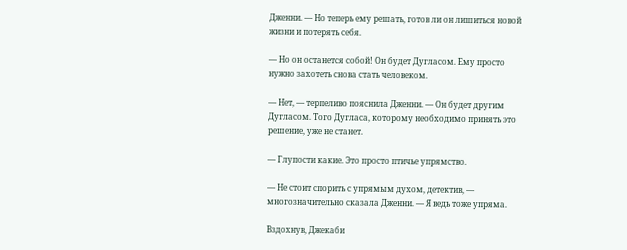Дженни. — Но теперь ему решать, готов ли он лишиться новой жизни и потерять себя.

— Но он останется собой! Он будет Дугласом. Ему просто нужно захотеть снова стать человеком.

— Нет, — терпеливо пояснила Дженни. — Он будет другим Дугласом. Того Дугласа, которому необходимо принять это решение, уже не станет.

— Глупости какие. Это просто птичье упрямство.

— Не стоит спорить с упрямым духом, детектив, — многозначительно сказала Дженни. — Я ведь тоже упряма.

Вздохнув, Джекаби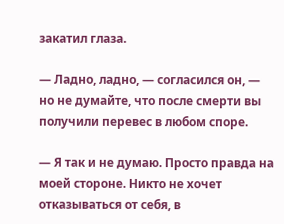закатил глаза.

— Ладно, ладно, — согласился он, — но не думайте, что после смерти вы получили перевес в любом споре.

— Я так и не думаю. Просто правда на моей стороне. Никто не хочет отказываться от себя, в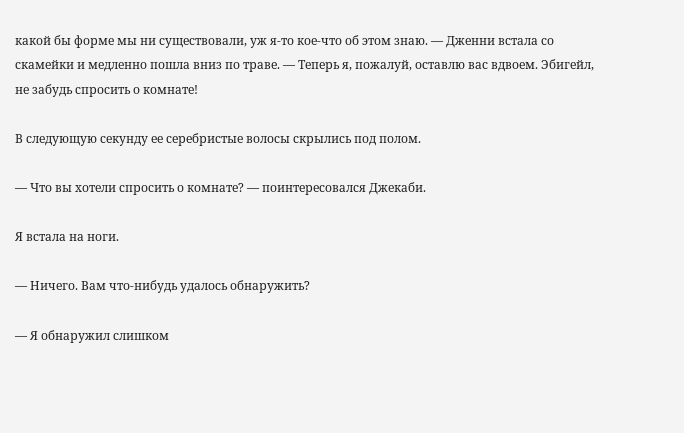какой бы форме мы ни существовали, уж я-то кое-что об этом знаю. — Дженни встала со скамейки и медленно пошла вниз по траве. — Теперь я, пожалуй, оставлю вас вдвоем. Эбигейл, не забудь спросить о комнате!

В следующую секунду ее серебристые волосы скрылись под полом.

— Что вы хотели спросить о комнате? — поинтересовался Джекаби.

Я встала на ноги.

— Ничего. Вам что-нибудь удалось обнаружить?

— Я обнаружил слишком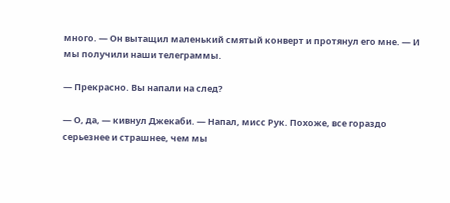много. — Он вытащил маленький смятый конверт и протянул его мне. — И мы получили наши телеграммы.

— Прекрасно. Вы напали на след?

— О, да, — кивнул Джекаби. — Напал, мисс Рук. Похоже, все гораздо серьезнее и страшнее, чем мы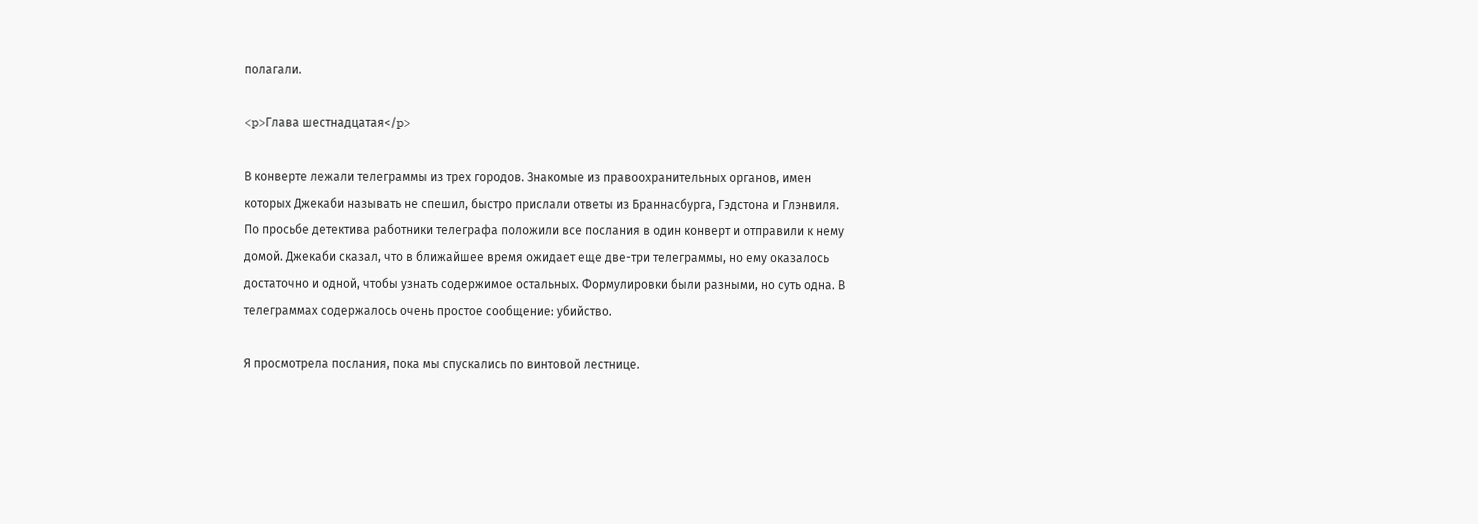полагали.

<p>Глава шестнадцатая</p>

В конверте лежали телеграммы из трех городов. Знакомые из правоохранительных органов, имен которых Джекаби называть не спешил, быстро прислали ответы из Браннасбурга, Гэдстона и Глэнвиля. По просьбе детектива работники телеграфа положили все послания в один конверт и отправили к нему домой. Джекаби сказал, что в ближайшее время ожидает еще две-три телеграммы, но ему оказалось достаточно и одной, чтобы узнать содержимое остальных. Формулировки были разными, но суть одна. В телеграммах содержалось очень простое сообщение: убийство.

Я просмотрела послания, пока мы спускались по винтовой лестнице.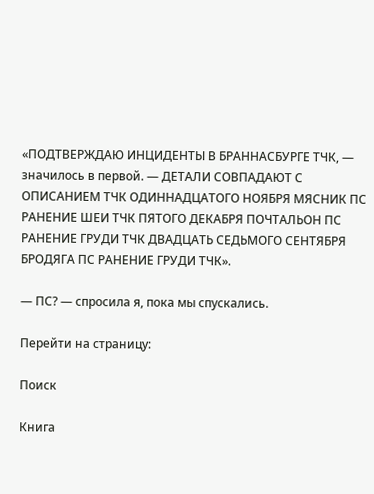«ПОДТВЕРЖДАЮ ИНЦИДЕНТЫ В БРАННАСБУРГЕ ТЧК, — значилось в первой. — ДЕТАЛИ СОВПАДАЮТ С ОПИСАНИЕМ ТЧК ОДИННАДЦАТОГО НОЯБРЯ МЯСНИК ПС РАНЕНИЕ ШЕИ ТЧК ПЯТОГО ДЕКАБРЯ ПОЧТАЛЬОН ПС РАНЕНИЕ ГРУДИ ТЧК ДВАДЦАТЬ СЕДЬМОГО СЕНТЯБРЯ БРОДЯГА ПС РАНЕНИЕ ГРУДИ ТЧК».

— ПС? — спросила я, пока мы спускались.

Перейти на страницу:

Поиск

Книга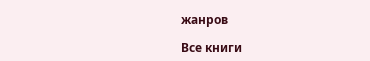жанров

Все книги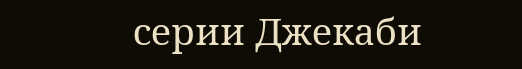серии Джекаби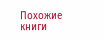Похожие книги